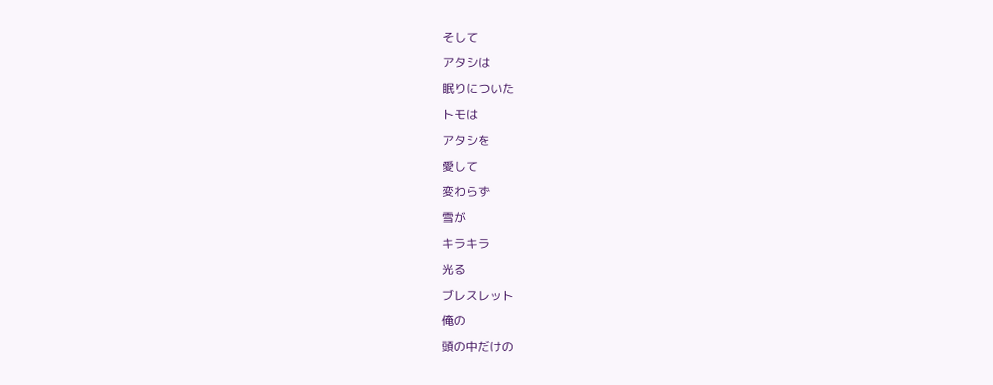そして
アタシは
眠りについた
トモは
アタシを
愛して
変わらず
雪が
キラキラ
光る
ブレスレット
俺の
頭の中だけの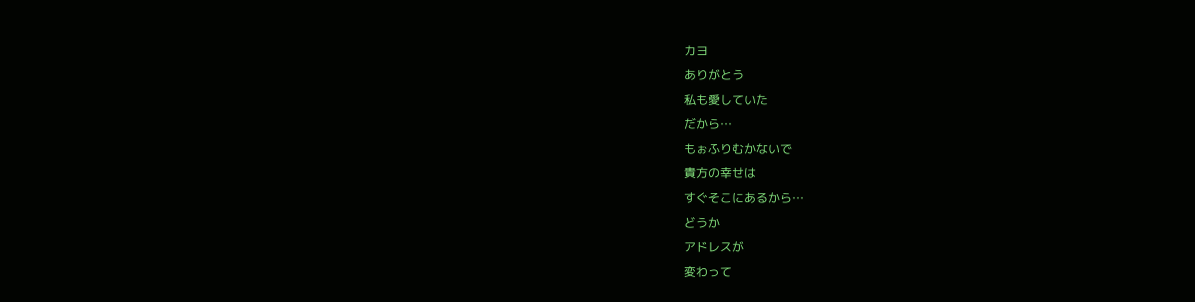カヨ
ありがとう
私も愛していた
だから…
もぉふりむかないで
貴方の幸せは
すぐそこにあるから…
どうか
アドレスが
変わって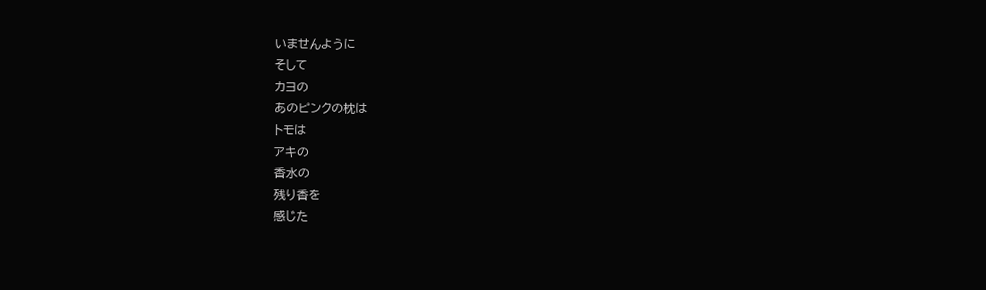いませんように
そして
カヨの
あのピンクの枕は
トモは
アキの
香水の
残り香を
感じた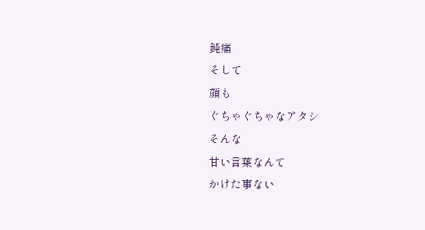鈍痛
そして
顔も
ぐちゃぐちゃなアタシ
そんな
甘い言葉なんて
かけた事ない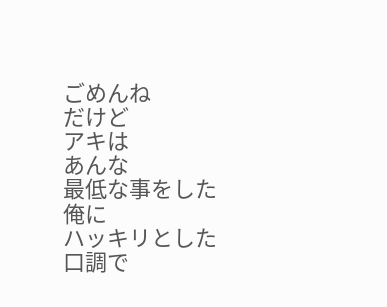ごめんね
だけど
アキは
あんな
最低な事をした
俺に
ハッキリとした
口調で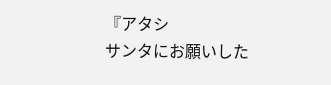『アタシ
サンタにお願いした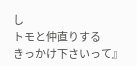し
トモと仲直りする
きっかけ下さいって』